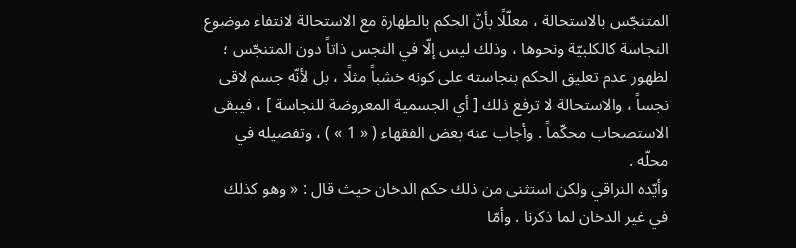المتنجّس بالاستحالة ، معلّلًا بأنّ الحكم بالطهارة مع الاستحالة لانتفاء موضوع النجاسة كالكلبيّة ونحوها ، وذلك ليس إلّا في النجس ذاتاً دون المتنجّس ؛ لظهور عدم تعليق الحكم بنجاسته على كونه خشباً مثلًا ، بل لأنّه جسم لاقى نجساً ، والاستحالة لا ترفع ذلك [ أي الجسمية المعروضة للنجاسة ] ، فيبقى الاستصحاب محكّماً . وأجاب عنه بعض الفقهاء ( « 1 » ) ، وتفصيله في محلّه .
وأيّده النراقي ولكن استثنى من ذلك حكم الدخان حيث قال : « وهو كذلك في غير الدخان لما ذكرنا . وأمّا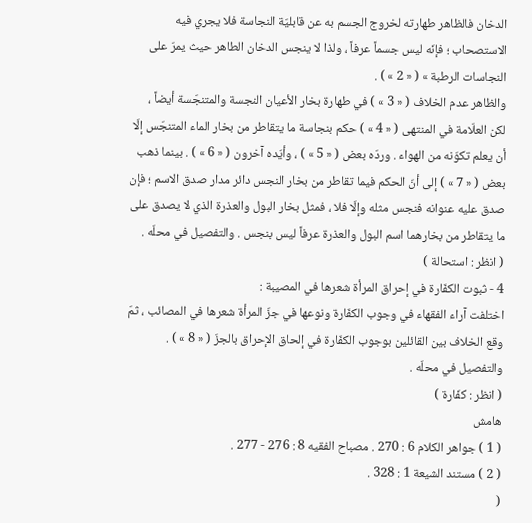الدخان فالظاهر طهارته لخروج الجسم به عن قابليّة النجاسة فلا يجري فيه الاستصحاب ؛ فإنّه ليس جسماً عرفاً ، ولذا لا ينجس الدخان الطاهر حيث يمرّ على النجاسات الرطبة » ( « 2 » ) .
والظاهر عدم الخلاف ( « 3 » ) في طهارة بخار الأعيان النجسة والمتنجّسة أيضاً ، لكن العلّامة في المنتهى ( « 4 » ) حكم بنجاسة ما يتقاطر من بخار الماء المتنجّس إلّا أن يعلم تكوّنه من الهواء . وردّه بعض ( « 5 » ) ، وأيّده آخرون ( « 6 » ) . بينما ذهب بعض ( « 7 » ) إلى أنّ الحكم فيما تقاطر من بخار النجس دائر مدار صدق الاسم ؛ فإن صدق عليه عنوانه فنجس مثله وإلّا فلا ، فمثل بخار البول والعذرة الذي لا يصدق على ما يتقاطر من بخارهما اسم البول والعذرة عرفاً ليس بنجس . والتفصيل في محلّه .
( انظر : استحالة )
4 - ثبوت الكفّارة في إحراق المرأة شعرها في المصيبة :
اختلفت آراء الفقهاء في وجوب الكفّارة ونوعها في جزّ المرأة شعرها في المصائب ، ثمّ وقع الخلاف بين القائلين بوجوب الكفّارة في إلحاق الإحراق بالجزّ ( « 8 » ) . والتفصيل في محلّه .
( انظر : كفّارة )
هامش
( 1 ) جواهر الكلام 6 : 270 . مصباح الفقيه 8 : 276 - 277 .
( 2 ) مستند الشيعة 1 : 328 .
(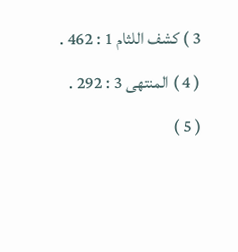3 ) كشف اللثام 1 : 462 .
( 4 ) المنتهى 3 : 292 .
( 5 )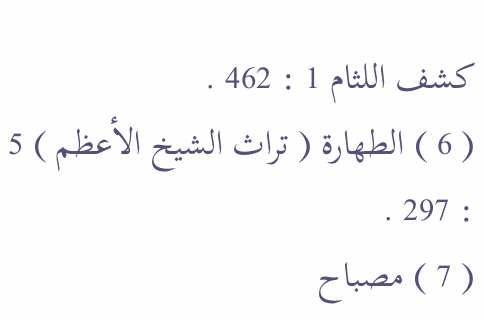كشف اللثام 1 : 462 .
( 6 ) الطهارة ( تراث الشيخ الأعظم ) 5 : 297 .
( 7 ) مصباح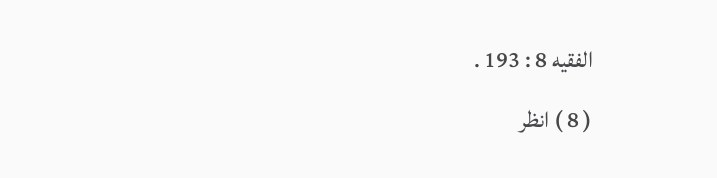الفقيه 8 : 193 .
( 8 ) انظر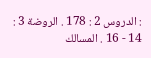: الدروس 2 : 178 . الروضة 3 : 14 - 16 . المسالك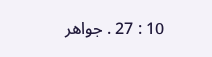10 : 27 . جواهر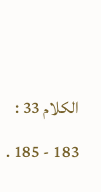الكلام 33 : 183 - 185 .